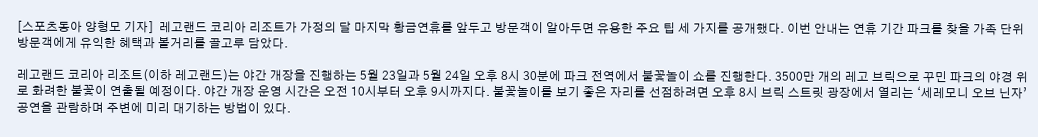[스포츠동아 양형모 기자]  레고랜드 코리아 리조트가 가정의 달 마지막 황금연휴를 앞두고 방문객이 알아두면 유용한 주요 팁 세 가지를 공개했다. 이번 안내는 연휴 기간 파크를 찾을 가족 단위 방문객에게 유익한 혜택과 볼거리를 골고루 담았다.

레고랜드 코리아 리조트(이하 레고랜드)는 야간 개장을 진행하는 5월 23일과 5월 24일 오후 8시 30분에 파크 전역에서 불꽃놀이 쇼를 진행한다. 3500만 개의 레고 브릭으로 꾸민 파크의 야경 위로 화려한 불꽃이 연출될 예정이다. 야간 개장 운영 시간은 오전 10시부터 오후 9시까지다. 불꽃놀이를 보기 좋은 자리를 선점하려면 오후 8시 브릭 스트릿 광장에서 열리는 ‘세레모니 오브 닌자’ 공연을 관람하며 주변에 미리 대기하는 방법이 있다.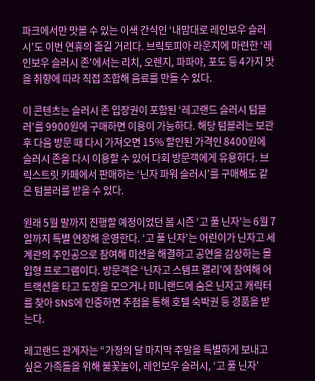파크에서만 맛볼 수 있는 이색 간식인 ‘내맘대로 레인보우 슬러시’도 이번 연휴의 즐길 거리다. 브릭토피아 라운지에 마련한 ‘레인보우 슬러시 존’에서는 리치, 오렌지, 파파야, 포도 등 4가지 맛을 취향에 따라 직접 조합해 음료를 만들 수 있다.

이 콘텐츠는 슬러시 존 입장권이 포함된 ‘레고랜드 슬러시 텀블러’를 9900원에 구매하면 이용이 가능하다. 해당 텀블러는 보관 후 다음 방문 때 다시 가져오면 15% 할인된 가격인 8400원에 슬러시 존을 다시 이용할 수 있어 다회 방문객에게 유용하다. 브릭스트릿 카페에서 판매하는 ‘닌자 파워 슬러시’를 구매해도 같은 텀블러를 받을 수 있다.

원래 5월 말까지 진행할 예정이었던 봄 시즌 ‘고 풀 닌자’는 6월 7일까지 특별 연장해 운영한다. ‘고 풀 닌자’는 어린이가 닌자고 세계관의 주인공으로 참여해 미션을 해결하고 공연을 감상하는 몰입형 프로그램이다. 방문객은 ‘닌자고 스탬프 랠리’에 참여해 어트랙션을 타고 도장을 모으거나 미니랜드에 숨은 닌자고 캐릭터를 찾아 SNS에 인증하면 추첨을 통해 호텔 숙박권 등 경품을 받는다.

레고랜드 관계자는 “가정의 달 마지막 주말을 특별하게 보내고 싶은 가족들을 위해 불꽃놀이, 레인보우 슬러시, ‘고 풀 닌자’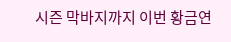시즌 막바지까지 이번 황금연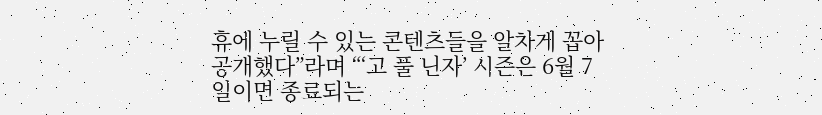휴에 누릴 수 있는 콘텐츠들을 알차게 꼽아 공개했다”라며 “‘고 풀 닌자’ 시즌은 6월 7일이면 종료되는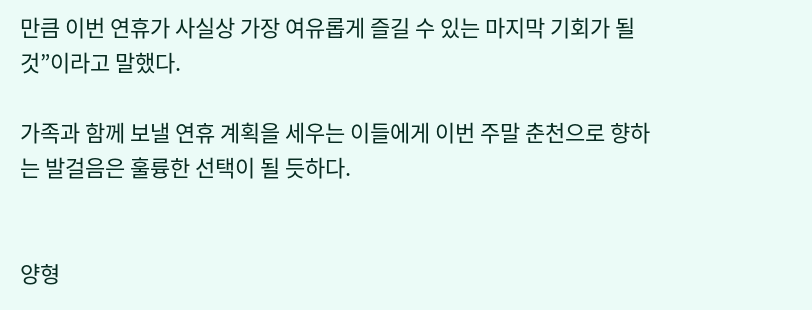만큼 이번 연휴가 사실상 가장 여유롭게 즐길 수 있는 마지막 기회가 될 것”이라고 말했다.

가족과 함께 보낼 연휴 계획을 세우는 이들에게 이번 주말 춘천으로 향하는 발걸음은 훌륭한 선택이 될 듯하다.


양형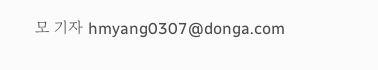모 기자 hmyang0307@donga.com